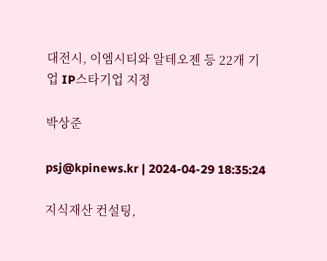대전시, 이엠시티와 알테오젠 등 22개 기업 IP스타기업 지정

박상준

psj@kpinews.kr | 2024-04-29 18:35:24

지식재산 컨설팅,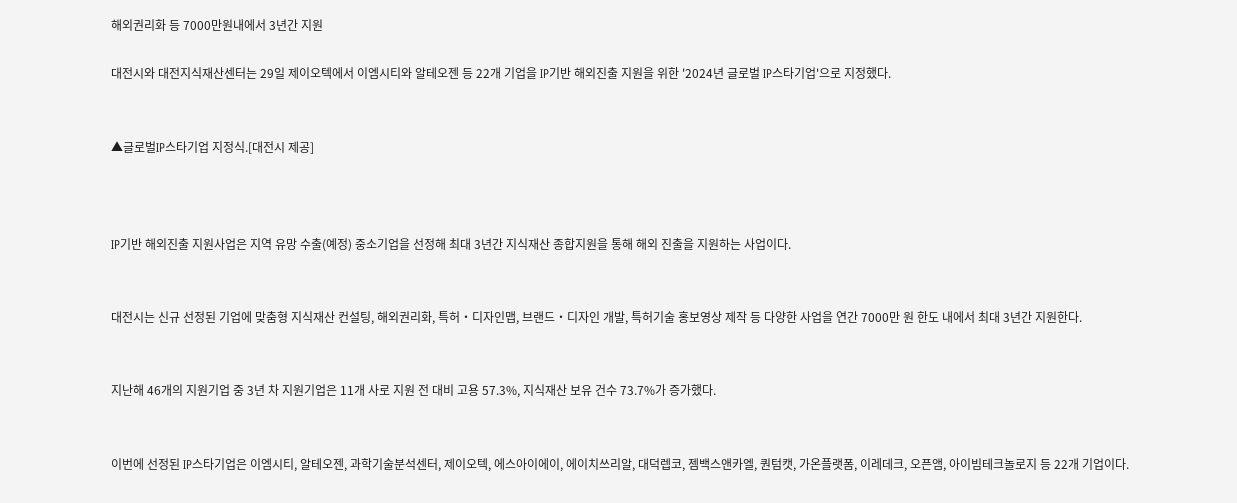해외권리화 등 7000만원내에서 3년간 지원

대전시와 대전지식재산센터는 29일 제이오텍에서 이엠시티와 알테오젠 등 22개 기업을 IP기반 해외진출 지원을 위한 '2024년 글로벌 IP스타기업'으로 지정했다.


▲글로벌IP스타기업 지정식.[대전시 제공]



IP기반 해외진출 지원사업은 지역 유망 수출(예정) 중소기업을 선정해 최대 3년간 지식재산 종합지원을 통해 해외 진출을 지원하는 사업이다.


대전시는 신규 선정된 기업에 맞춤형 지식재산 컨설팅, 해외권리화, 특허‧디자인맵, 브랜드‧디자인 개발, 특허기술 홍보영상 제작 등 다양한 사업을 연간 7000만 원 한도 내에서 최대 3년간 지원한다.


지난해 46개의 지원기업 중 3년 차 지원기업은 11개 사로 지원 전 대비 고용 57.3%, 지식재산 보유 건수 73.7%가 증가했다.


이번에 선정된 IP스타기업은 이엠시티, 알테오젠, 과학기술분석센터, 제이오텍, 에스아이에이, 에이치쓰리알, 대덕렙코, 젬백스앤카엘, 퀀텀캣, 가온플랫폼, 이레데크, 오픈앰, 아이빔테크놀로지 등 22개 기업이다.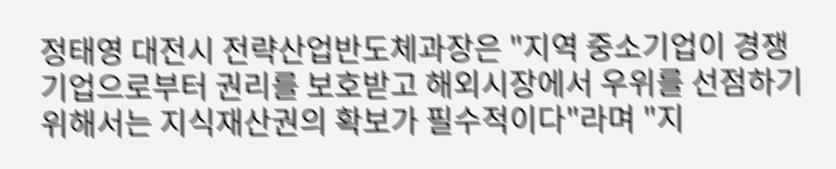정태영 대전시 전략산업반도체과장은 "지역 중소기업이 경쟁기업으로부터 권리를 보호받고 해외시장에서 우위를 선점하기 위해서는 지식재산권의 확보가 필수적이다"라며 "지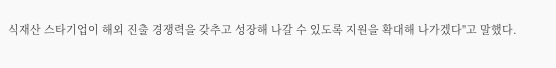식재산 스타기업이 해외 진출 경쟁력을 갖추고 성장해 나갈 수 있도록 지원을 확대해 나가겠다"고 말했다.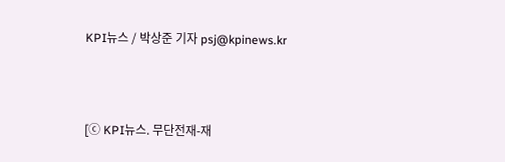KPI뉴스 / 박상준 기자 psj@kpinews.kr



[ⓒ KPI뉴스. 무단전재-재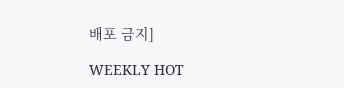배포 금지]

WEEKLY HOT